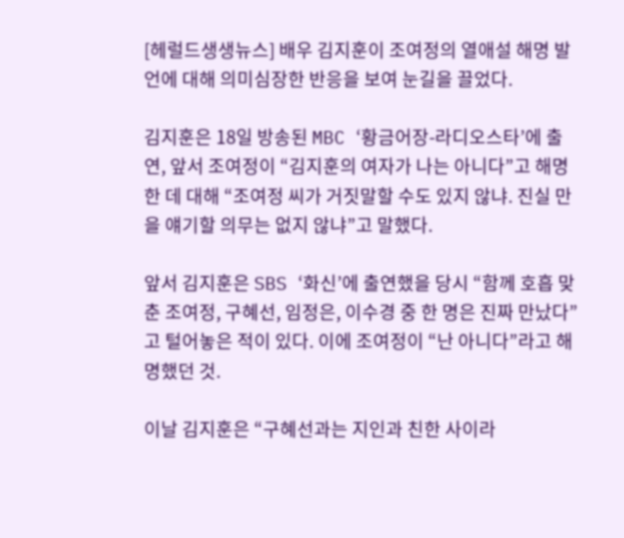[헤럴드생생뉴스] 배우 김지훈이 조여정의 열애설 해명 발언에 대해 의미심장한 반응을 보여 눈길을 끌었다.

김지훈은 18일 방송된 MBC ‘황금어장-라디오스타’에 출연, 앞서 조여정이 “김지훈의 여자가 나는 아니다”고 해명한 데 대해 “조여정 씨가 거짓말할 수도 있지 않냐. 진실 만을 얘기할 의무는 없지 않냐”고 말했다.

앞서 김지훈은 SBS ‘화신’에 출연했을 당시 “함께 호흡 맞춘 조여정, 구혜선, 임정은, 이수경 중 한 명은 진짜 만났다”고 털어놓은 적이 있다. 이에 조여정이 “난 아니다”라고 해명했던 것.

이날 김지훈은 “구혜선과는 지인과 친한 사이라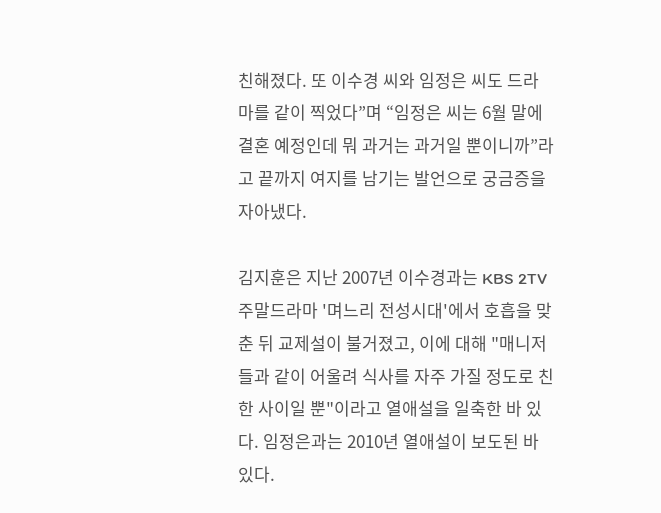친해졌다. 또 이수경 씨와 임정은 씨도 드라마를 같이 찍었다”며 “임정은 씨는 6월 말에 결혼 예정인데 뭐 과거는 과거일 뿐이니까”라고 끝까지 여지를 남기는 발언으로 궁금증을 자아냈다.

김지훈은 지난 2007년 이수경과는 KBS 2TV 주말드라마 '며느리 전성시대'에서 호흡을 맞춘 뒤 교제설이 불거졌고, 이에 대해 "매니저들과 같이 어울려 식사를 자주 가질 정도로 친한 사이일 뿐"이라고 열애설을 일축한 바 있다. 임정은과는 2010년 열애설이 보도된 바 있다.